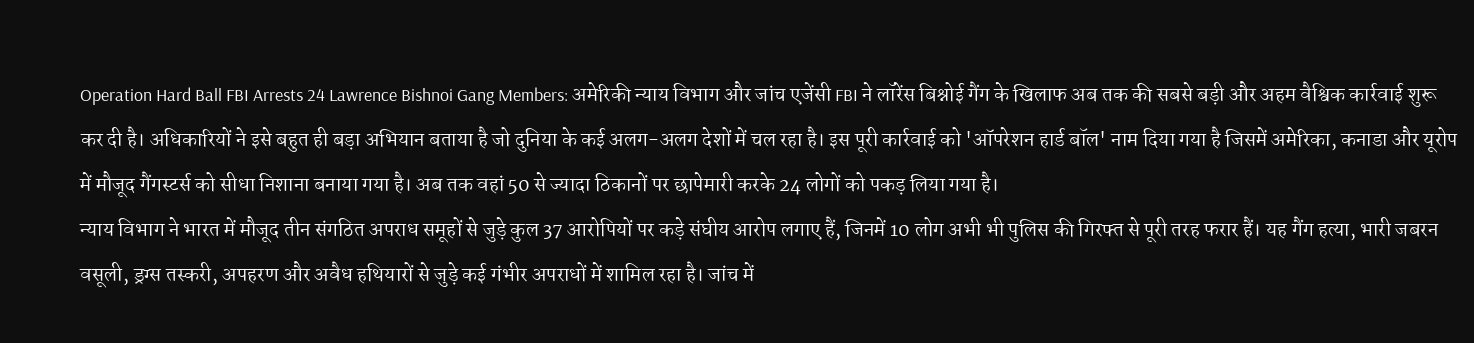Operation Hard Ball FBI Arrests 24 Lawrence Bishnoi Gang Members: अमेरिकी न्याय विभाग और जांच एजेंसी FBI ने लॉरेंस बिश्नोई गैंग के खिलाफ अब तक की सबसे बड़ी और अहम वैश्विक कार्रवाई शुरू कर दी है। अधिकारियों ने इसे बहुत ही बड़ा अभियान बताया है जो दुनिया के कई अलग-अलग देशों में चल रहा है। इस पूरी कार्रवाई को 'ऑपरेशन हार्ड बॉल' नाम दिया गया है जिसमें अमेरिका, कनाडा और यूरोप में मौजूद गैंगस्टर्स को सीधा निशाना बनाया गया है। अब तक वहां 50 से ज्यादा ठिकानों पर छापेमारी करके 24 लोगों को पकड़ लिया गया है।
न्याय विभाग ने भारत में मौजूद तीन संगठित अपराध समूहों से जुड़े कुल 37 आरोपियों पर कड़े संघीय आरोप लगाए हैं, जिनमें 10 लोग अभी भी पुलिस की गिरफ्त से पूरी तरह फरार हैं। यह गैंग हत्या, भारी जबरन वसूली, ड्रग्स तस्करी, अपहरण और अवैध हथियारों से जुड़े कई गंभीर अपराधों में शामिल रहा है। जांच में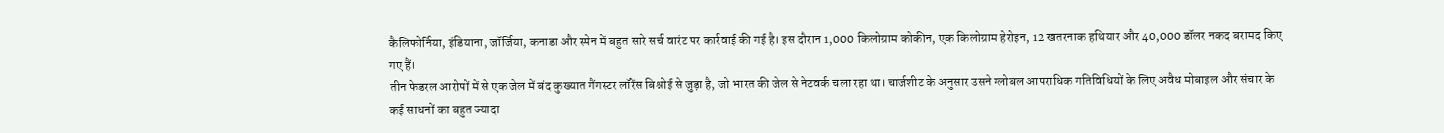कैलिफोर्निया, इंडियाना, जॉर्जिया, कनाडा और स्पेन में बहुत सारे सर्च वारंट पर कार्रवाई की गई है। इस दौरान 1,000 किलोग्राम कोकीन, एक किलोग्राम हेरोइन, 12 खतरनाक हथियार और 40,000 डॉलर नकद बरामद किए गए हैं।
तीन फेडरल आरोपों में से एक जेल में बंद कुख्यात गैंगस्टर लॉरेंस बिश्नोई से जुड़ा है, जो भारत की जेल से नेटवर्क चला रहा था। चार्जशीट के अनुसार उसने ग्लोबल आपराधिक गतिविधियों के लिए अवैध मोबाइल और संचार के कई साधनों का बहुत ज्यादा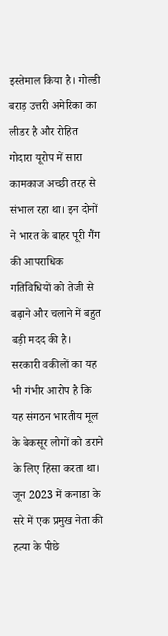इस्तेमाल किया है। गोल्डी बराड़ उत्तरी अमेरिका का लीडर है और रोहित गोदारा यूरोप में सारा कामकाज अच्छी तरह से संभाल रहा था। इन दोनों ने भारत के बाहर पूरी गैंग की आपराधिक गतिविधियों को तेजी से बढ़ाने और चलाने में बहुत बड़ी मदद की है।
सरकारी वकीलों का यह भी गंभीर आरोप है कि यह संगठन भारतीय मूल के बेकसूर लोगों को डराने के लिए हिंसा करता था। जून 2023 में कनाडा के सरे में एक प्रमुख नेता की हत्या के पीछे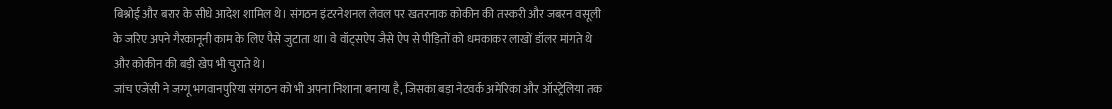बिश्नोई और बरार के सीधे आदेश शामिल थे। संगठन इंटरनेशनल लेवल पर खतरनाक कोकीन की तस्करी और जबरन वसूली के जरिए अपने गैरकानूनी काम के लिए पैसे जुटाता था। वे वॉट्सऐप जैसे ऐप से पीड़ितों को धमकाकर लाखों डॉलर मांगते थे और कोकीन की बड़ी खेप भी चुराते थे।
जांच एजेंसी ने जग्गू भगवानपुरिया संगठन को भी अपना निशाना बनाया है, जिसका बड़ा नेटवर्क अमेरिका और ऑस्ट्रेलिया तक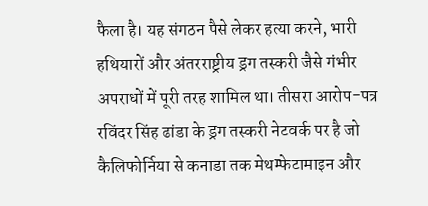फैला है। यह संगठन पैसे लेकर हत्या करने, भारी हथियारों और अंतरराष्ट्रीय ड्रग तस्करी जैसे गंभीर अपराधों में पूरी तरह शामिल था। तीसरा आरोप-पत्र रविंदर सिंह ढांडा के ड्रग तस्करी नेटवर्क पर है जो कैलिफोर्निया से कनाडा तक मेथम्फेटामाइन और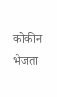कोकीन भेजता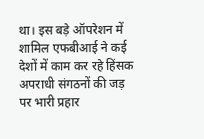था। इस बड़े ऑपरेशन में शामिल एफबीआई ने कई देशों में काम कर रहे हिंसक अपराधी संगठनों की जड़ पर भारी प्रहार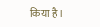किया है।